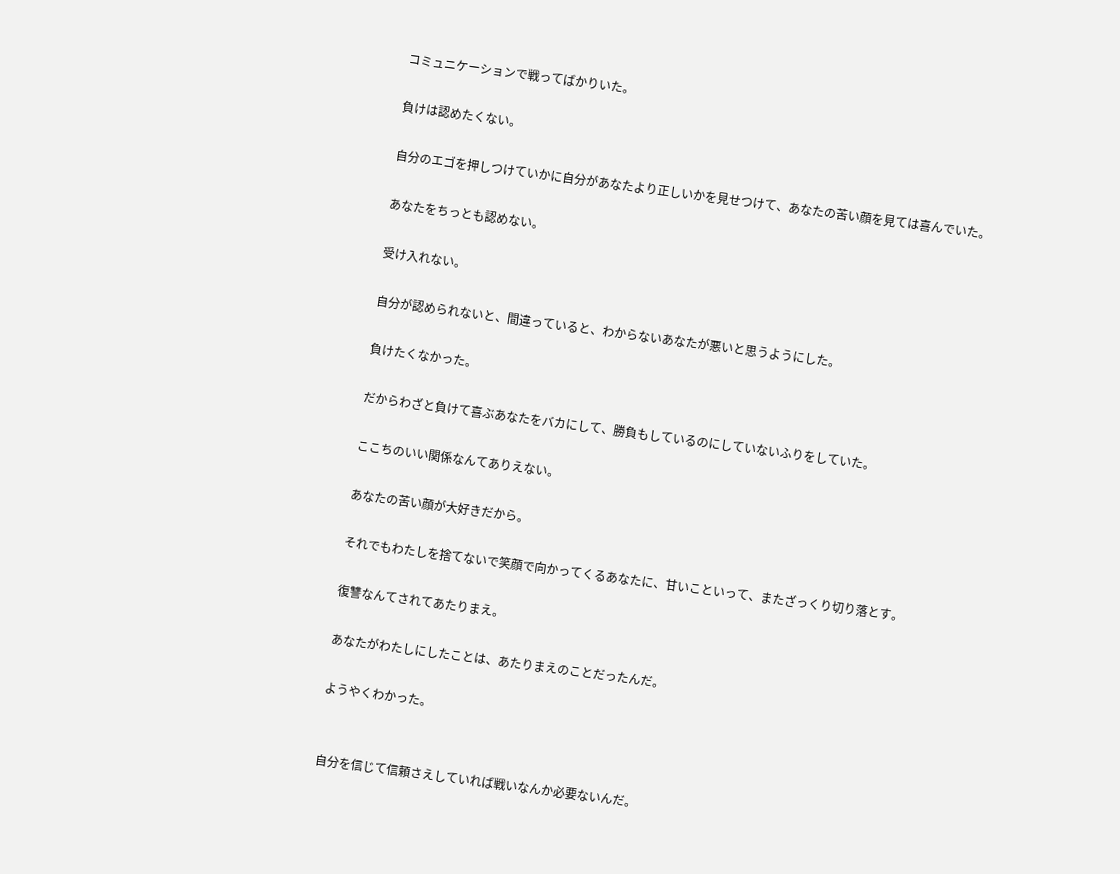コミュニケーションで戦ってばかりいた。

負けは認めたくない。

自分のエゴを押しつけていかに自分があなたより正しいかを見せつけて、あなたの苦い顔を見ては喜んでいた。

あなたをちっとも認めない。

受け入れない。

自分が認められないと、間違っていると、わからないあなたが悪いと思うようにした。

負けたくなかった。

だからわざと負けて喜ぶあなたをバカにして、勝負もしているのにしていないふりをしていた。

ここちのいい関係なんてありえない。

あなたの苦い顔が大好きだから。

それでもわたしを捨てないで笑顔で向かってくるあなたに、甘いこといって、またざっくり切り落とす。

復讐なんてされてあたりまえ。

あなたがわたしにしたことは、あたりまえのことだったんだ。

ようやくわかった。


自分を信じて信頼さえしていれば戦いなんか必要ないんだ。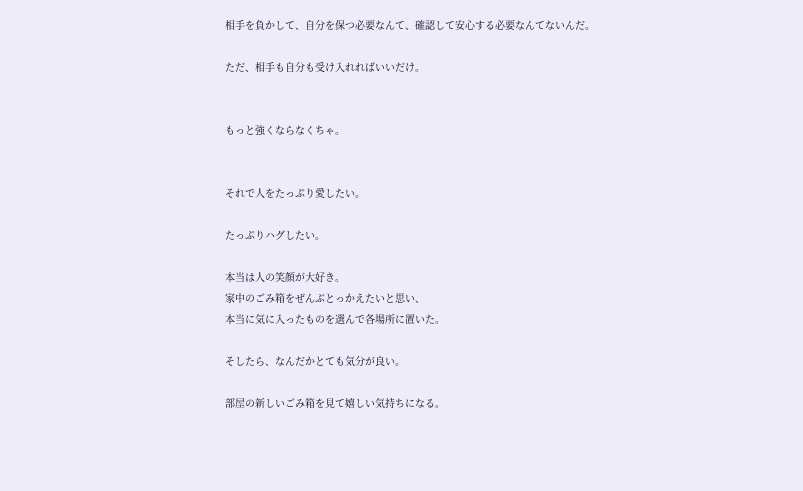相手を負かして、自分を保つ必要なんて、確認して安心する必要なんてないんだ。

ただ、相手も自分も受け入れればいいだけ。


もっと強くならなくちゃ。


それで人をたっぷり愛したい。

たっぷりハグしたい。

本当は人の笑顔が大好き。
家中のごみ箱をぜんぶとっかえたいと思い、
本当に気に入ったものを選んで各場所に置いた。

そしたら、なんだかとても気分が良い。

部屋の新しいごみ箱を見て嬉しい気持ちになる。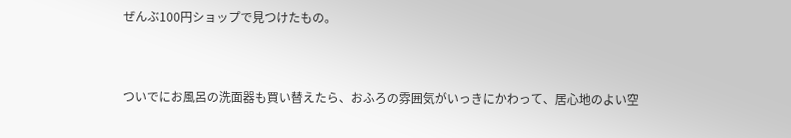ぜんぶ100円ショップで見つけたもの。


ついでにお風呂の洗面器も買い替えたら、おふろの雰囲気がいっきにかわって、居心地のよい空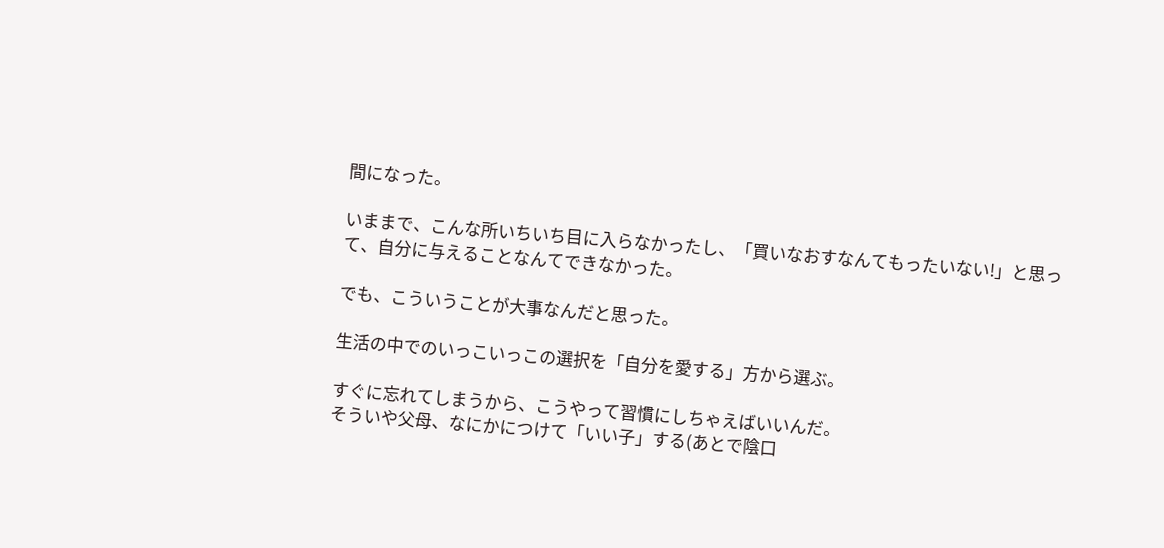間になった。

いままで、こんな所いちいち目に入らなかったし、「買いなおすなんてもったいない!」と思って、自分に与えることなんてできなかった。

でも、こういうことが大事なんだと思った。

生活の中でのいっこいっこの選択を「自分を愛する」方から選ぶ。

すぐに忘れてしまうから、こうやって習慣にしちゃえばいいんだ。
そういや父母、なにかにつけて「いい子」する(あとで陰口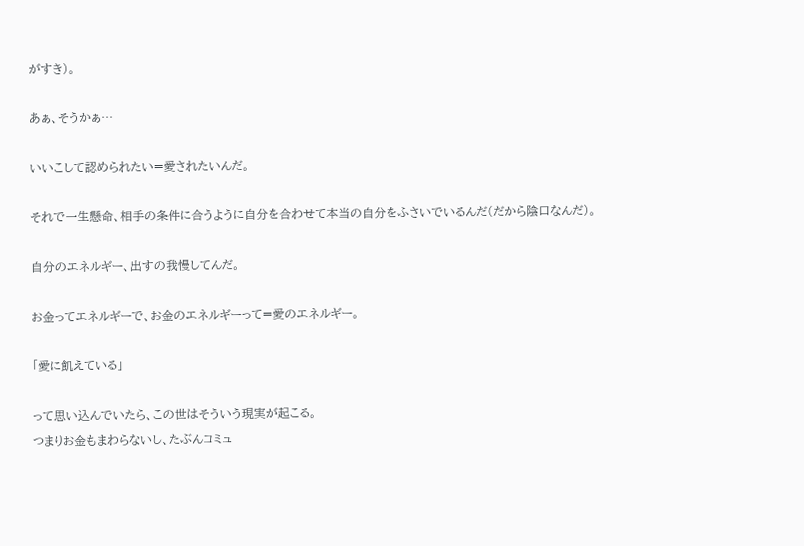がすき)。

あぁ、そうかぁ…

いいこして認められたい=愛されたいんだ。

それで一生懸命、相手の条件に合うように自分を合わせて本当の自分をふさいでいるんだ(だから陰口なんだ)。

自分のエネルギー、出すの我慢してんだ。

お金ってエネルギーで、お金のエネルギーって=愛のエネルギー。

「愛に飢えている」

って思い込んでいたら、この世はそういう現実が起こる。
つまりお金もまわらないし、たぶんコミュ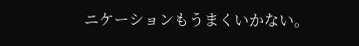ニケーションもうまくいかない。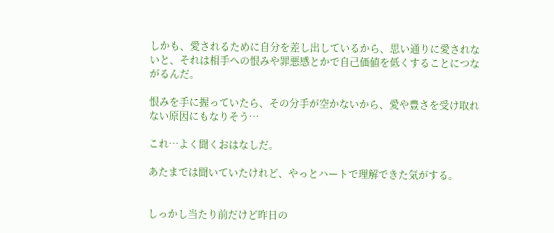しかも、愛されるために自分を差し出しているから、思い通りに愛されないと、それは相手への恨みや罪悪感とかで自己価値を低くすることにつながるんだ。

恨みを手に握っていたら、その分手が空かないから、愛や豊さを受け取れない原因にもなりそう…

これ…よく聞くおはなしだ。

あたまでは聞いていたけれど、やっとハートで理解できた気がする。


しっかし当たり前だけど昨日の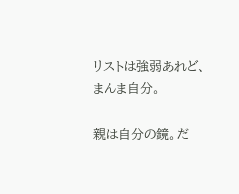リストは強弱あれど、まんま自分。

親は自分の鏡。だ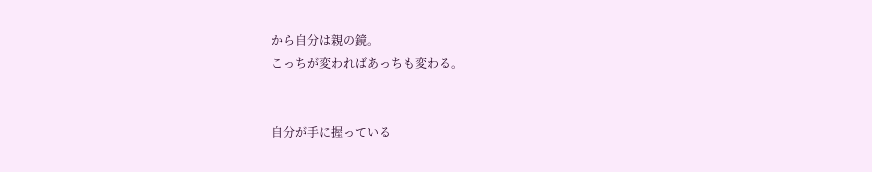から自分は親の鏡。
こっちが変わればあっちも変わる。


自分が手に握っている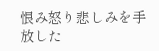恨み怒り悲しみを手放した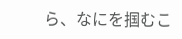ら、なにを掴むこ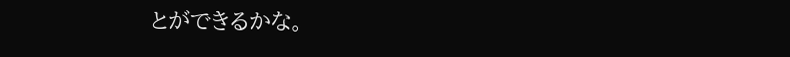とができるかな。